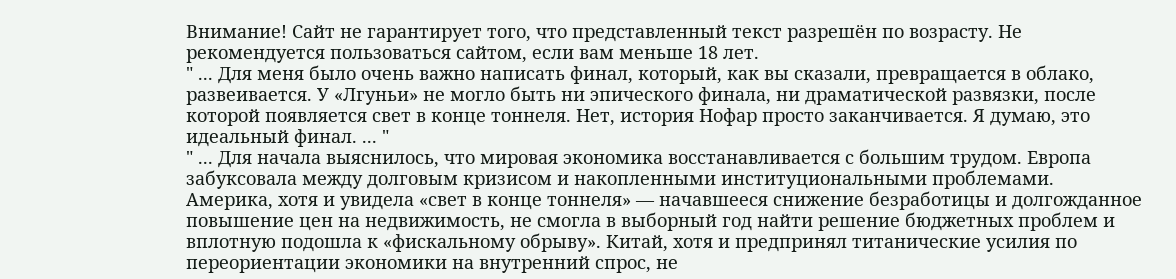Внимание! Сайт не гарантирует того, что представленный текст разрешён по возрасту. Не рекомендуется пользоваться сайтом, если вам меньше 18 лет.
" ... Для меня было очень важно написать финал, который, как вы сказали, превращается в облако, развеивается. У «Лгуньи» не могло быть ни эпического финала, ни драматической развязки, после которой появляется свет в конце тоннеля. Нет, история Нофар просто заканчивается. Я думаю, это идеальный финал. ... "
" ... Для начала выяснилось, что мировая экономика восстанавливается с большим трудом. Европа забуксовала между долговым кризисом и накопленными институциональными проблемами. Америка, хотя и увидела «свет в конце тоннеля» — начавшееся снижение безработицы и долгожданное повышение цен на недвижимость, не смогла в выборный год найти решение бюджетных проблем и вплотную подошла к «фискальному обрыву». Китай, хотя и предпринял титанические усилия по переориентации экономики на внутренний спрос, не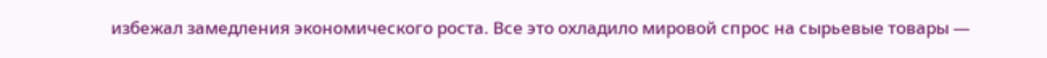избежал замедления экономического роста. Все это охладило мировой спрос на сырьевые товары —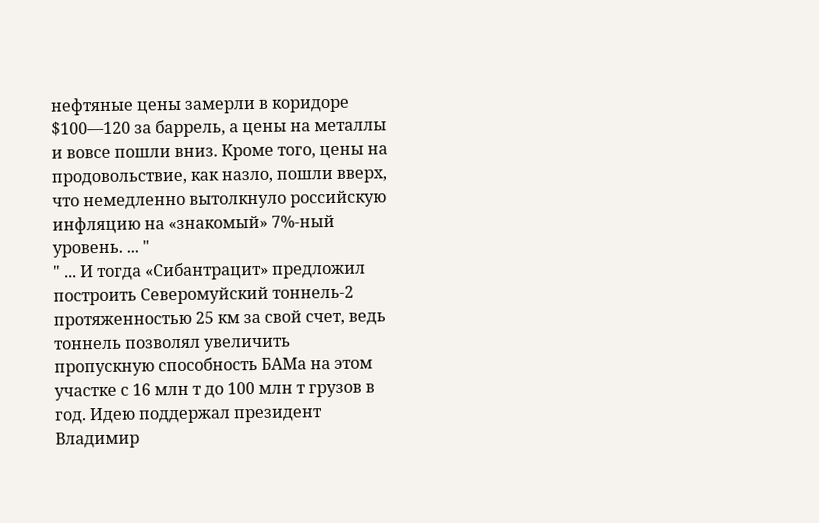нефтяные цены замерли в коридоре $100—120 за баррель, а цены на металлы и вовсе пошли вниз. Кроме того, цены на продовольствие, как назло, пошли вверх, что немедленно вытолкнуло российскую инфляцию на «знакомый» 7%-ный уровень. ... "
" ... И тогда «Сибантрацит» предложил построить Северомуйский тоннель-2 протяженностью 25 км за свой счет, ведь тоннель позволял увеличить пропускную способность БАМа на этом участке с 16 млн т до 100 млн т грузов в год. Идею поддержал президент Владимир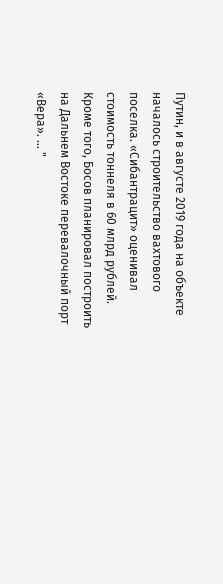Путин, и в августе 2019 года на объекте началось строительство вахтового поселка. «Сибантрацит» оценивал стоимость тоннеля в 60 млрд рублей. Кроме того, Босов планировал построить на Дальнем Востоке перевалочный порт «Вера». ... "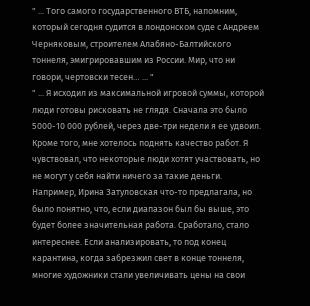" ... Того самого государственного ВТБ, напомним, который сегодня судится в лондонском суде с Андреем Черняковым, строителем Алабяно-Балтийского тоннеля, эмигрировавшим из России. Мир, что ни говори, чертовски тесен… ... "
" ... Я исходил из максимальной игровой суммы, которой люди готовы рисковать не глядя. Сначала это было 5000-10 000 рублей, через две-три недели я ее удвоил. Кроме того, мне хотелось поднять качество работ. Я чувствовал, что некоторые люди хотят участвовать, но не могут у себя найти ничего за такие деньги. Например, Ирина Затуловская что-то предлагала, но было понятно, что, если диапазон был бы выше, это будет более значительная работа. Сработало, стало интереснее. Если анализировать, то под конец карантина, когда забрезжил свет в конце тоннеля, многие художники стали увеличивать цены на свои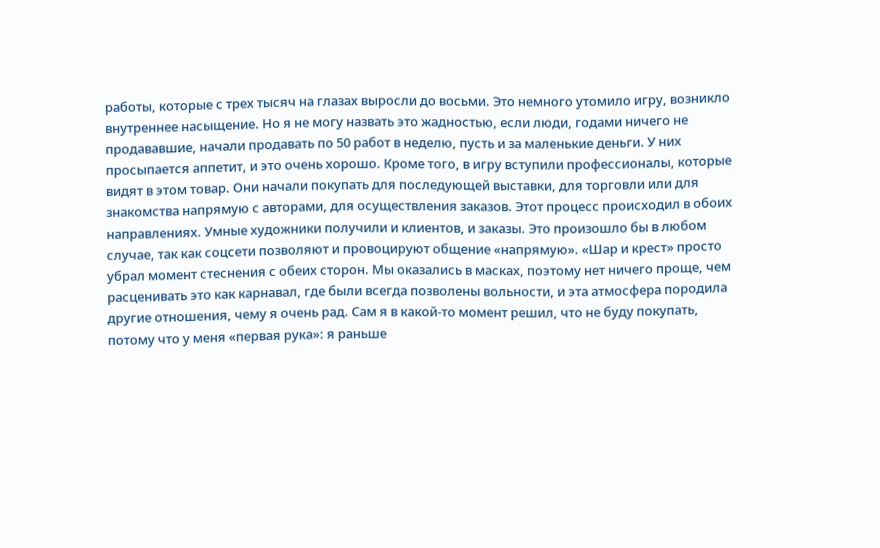работы, которые с трех тысяч на глазах выросли до восьми. Это немного утомило игру, возникло внутреннее насыщение. Но я не могу назвать это жадностью, если люди, годами ничего не продававшие, начали продавать по 50 работ в неделю, пусть и за маленькие деньги. У них просыпается аппетит, и это очень хорошо. Кроме того, в игру вступили профессионалы, которые видят в этом товар. Они начали покупать для последующей выставки, для торговли или для знакомства напрямую с авторами, для осуществления заказов. Этот процесс происходил в обоих направлениях. Умные художники получили и клиентов, и заказы. Это произошло бы в любом случае, так как соцсети позволяют и провоцируют общение «напрямую». «Шар и крест» просто убрал момент стеснения с обеих сторон. Мы оказались в масках, поэтому нет ничего проще, чем расценивать это как карнавал, где были всегда позволены вольности, и эта атмосфера породила другие отношения, чему я очень рад. Сам я в какой-то момент решил, что не буду покупать, потому что у меня «первая рука»: я раньше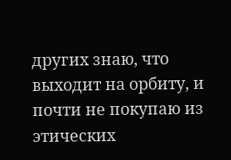других знаю, что выходит на орбиту, и почти не покупаю из этических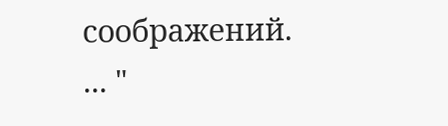соображений. ... "